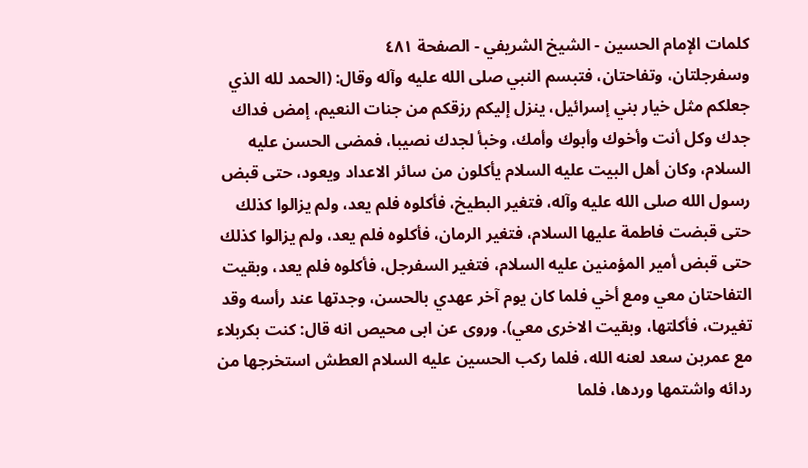كلمات الإمام الحسين - الشيخ الشريفي - الصفحة ٤٨١
وسفرجلتان، وتفاحتان، فتبسم النبي صلى الله عليه وآله وقال: (الحمد لله الذي جعلكم مثل خيار بني إسرائيل، ينزل إليكم رزقكم من جنات النعيم، إمض فداك جدك وكل أنت وأخوك وأبوك وأمك، وخبأ لجدك نصيبا، فمضى الحسن عليه السلام، وكان أهل البيت عليه السلام يأكلون من سائر الاعداد ويعود، حتى قبض رسول الله صلى الله عليه وآله، فتغير البطيخ، فأكلوه فلم يعد، ولم يزالوا كذلك حتى قبضت فاطمة عليها السلام، فتغير الرمان، فأكلوه فلم يعد، ولم يزالوا كذلك حتى قبض أمير المؤمنين عليه السلام، فتغير السفرجل، فأكلوه فلم يعد، وبقيت التفاحتان معي ومع أخي فلما كان يوم آخر عهدي بالحسن، وجدتها عند رأسه وقد تغيرت، فأكلتها، وبقيت الاخرى معي). وروى عن ابى محيص انه قال: كنت بكربلاء مع عمربن سعد لعنه الله، فلما ركب الحسين عليه السلام العطش استخرجها من ردائه واشتمها وردها، فلما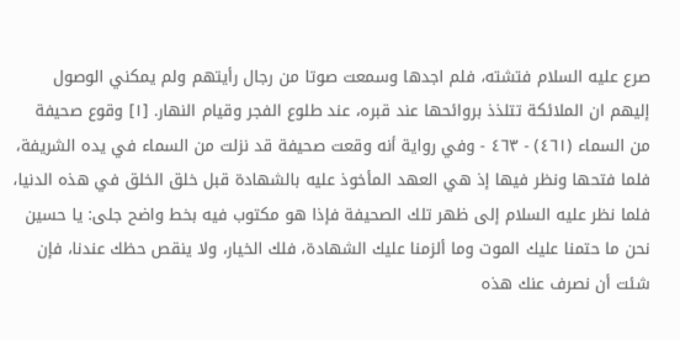صرع عليه السلام فتشته، فلم اجدها وسمعت صوتا من رجال رأيتهم ولم يمكني الوصول إليهم ان الملائكة تتلذذ بروائحها عند قبره، عند طلوع الفجر وقيام النهار. [١] وقوع صحيفة من السماء (٤٦١) - ٤٦٣ - وفي رواية أنه وقعت صحيفة قد نزلت من السماء في يده الشريفة، فلما فتحها ونظر فيها إذ هي العهد المأخوذ عليه بالشهادة قبل خلق الخلق في هذه الدنيا، فلما نظر عليه السلام إلى ظهر تلك الصحيفة فإذا هو مكتوب فيه بخط واضح جلى: يا حسين نحن ما حتمنا عليك الموت وما ألزمنا عليك الشهادة، فلك الخيار، ولا ينقص حظك عندنا، فإن شئت أن نصرف عنك هذه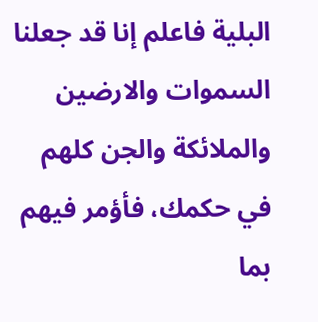البلية فاعلم إنا قد جعلنا السموات والارضين والملائكة والجن كلهم في حكمك، فأؤمر فيهم بما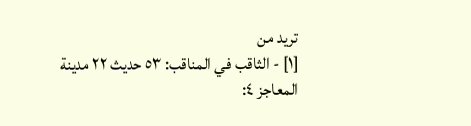تريد من
[١] - الثاقب في المناقب: ٥٣ حديث ٢٢ مدينة المعاجز ٤: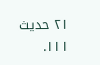٢١ حديث ١١١.